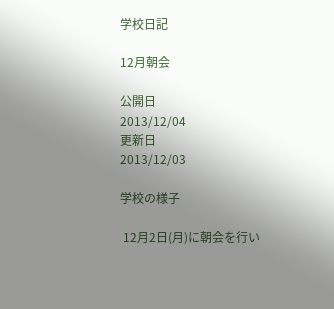学校日記

12月朝会

公開日
2013/12/04
更新日
2013/12/03

学校の様子

 12月2日(月)に朝会を行い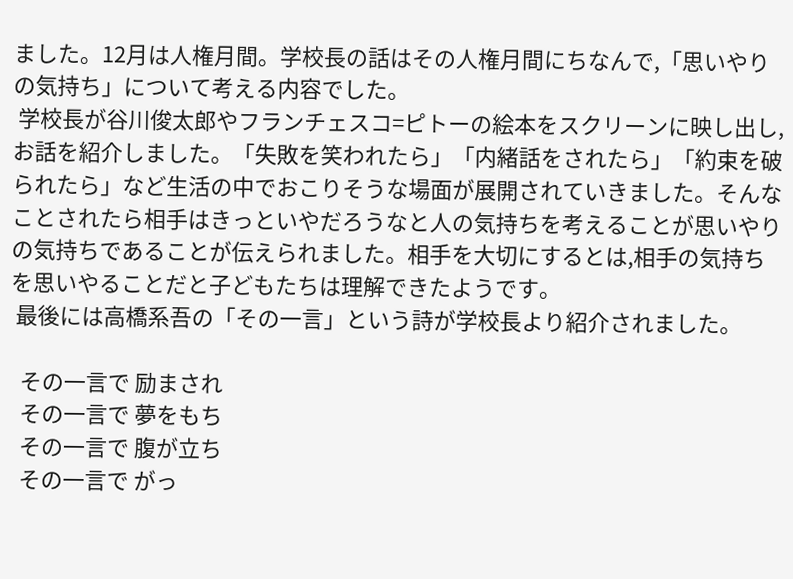ました。12月は人権月間。学校長の話はその人権月間にちなんで,「思いやりの気持ち」について考える内容でした。
 学校長が谷川俊太郎やフランチェスコ=ピトーの絵本をスクリーンに映し出し,お話を紹介しました。「失敗を笑われたら」「内緒話をされたら」「約束を破られたら」など生活の中でおこりそうな場面が展開されていきました。そんなことされたら相手はきっといやだろうなと人の気持ちを考えることが思いやりの気持ちであることが伝えられました。相手を大切にするとは,相手の気持ちを思いやることだと子どもたちは理解できたようです。
 最後には高橋系吾の「その一言」という詩が学校長より紹介されました。

  その一言で 励まされ
  その一言で 夢をもち
  その一言で 腹が立ち
  その一言で がっ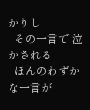かりし
  その一言で 泣かされる
  ほんのわずかな一言が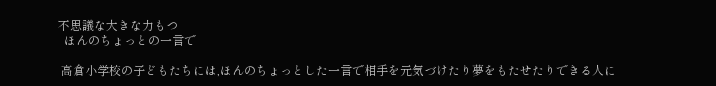不思議な大きな力もつ
  ほんのちょっとの一言で

 高倉小学校の子どもたちには,ほんのちょっとした一言で相手を元気づけたり夢をもたせたりできる人に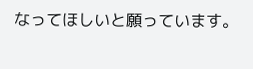なってほしいと願っています。